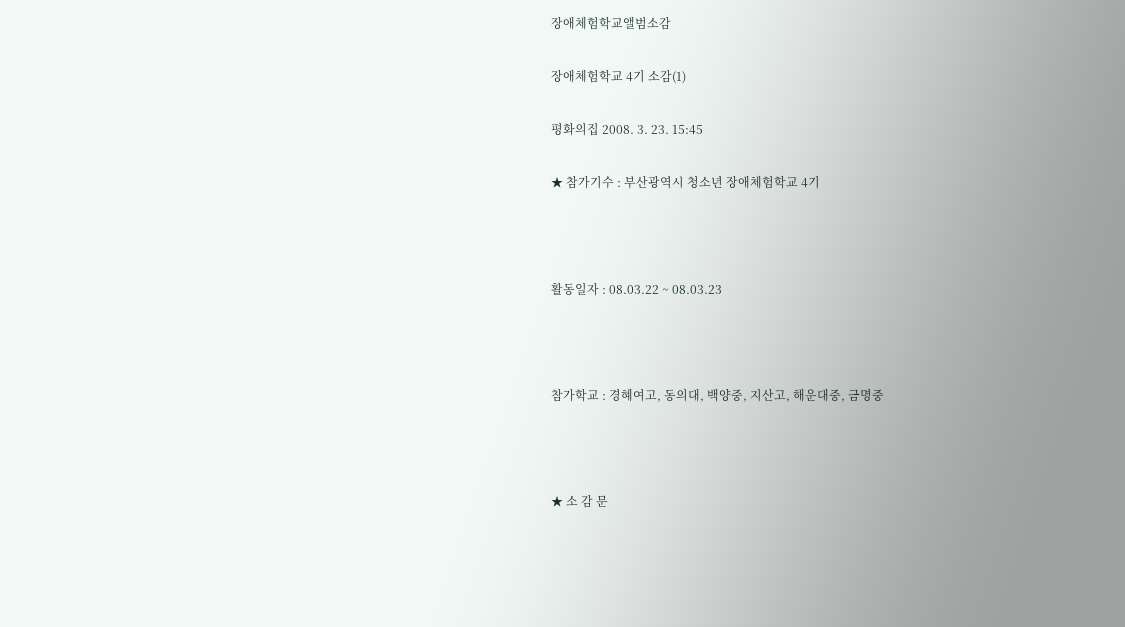장애체험학교앨범소감

장애체험학교 4기 소감(1)

평화의집 2008. 3. 23. 15:45

★ 참가기수 : 부산광역시 청소년 장애체험학교 4기



활동일자 : 08.03.22 ~ 08.03.23



참가학교 : 경혜여고, 동의대, 백양중, 지산고, 해운대중, 금명중



★ 소 감 문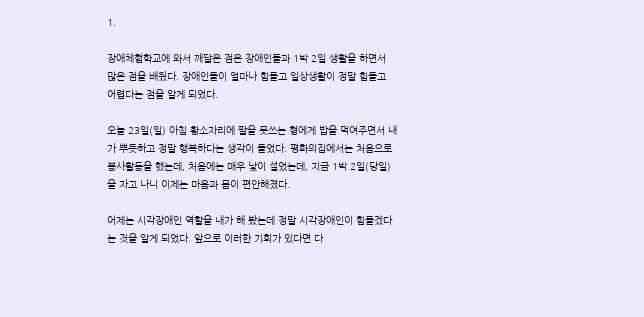1.

장애체험학교에 와서 깨달은 점은 장애인들과 1박 2일 생활을 하면서 많은 점을 배웠다. 장애인들이 얼마나 힘들고 일상생활이 정말 힘들고 어렵다는 점을 알게 되었다.

오늘 23일(일) 아침 황소자리에 팔을 못쓰는 형에게 밥을 먹여주면서 내가 뿌듯하고 정말 행복하다는 생각이 들었다. 평화의집에서는 처음으로 봉사활동을 했는데, 처음에는 매우 낯이 설었는데, 지금 1박 2일(당일)을 자고 나니 이제는 마음과 몸이 편안해졌다.

어제는 시각장애인 역할을 내가 해 봤는데 정말 시각장애인이 힘들겠다는 것을 알게 되었다. 앞으로 이러한 기회가 있다면 다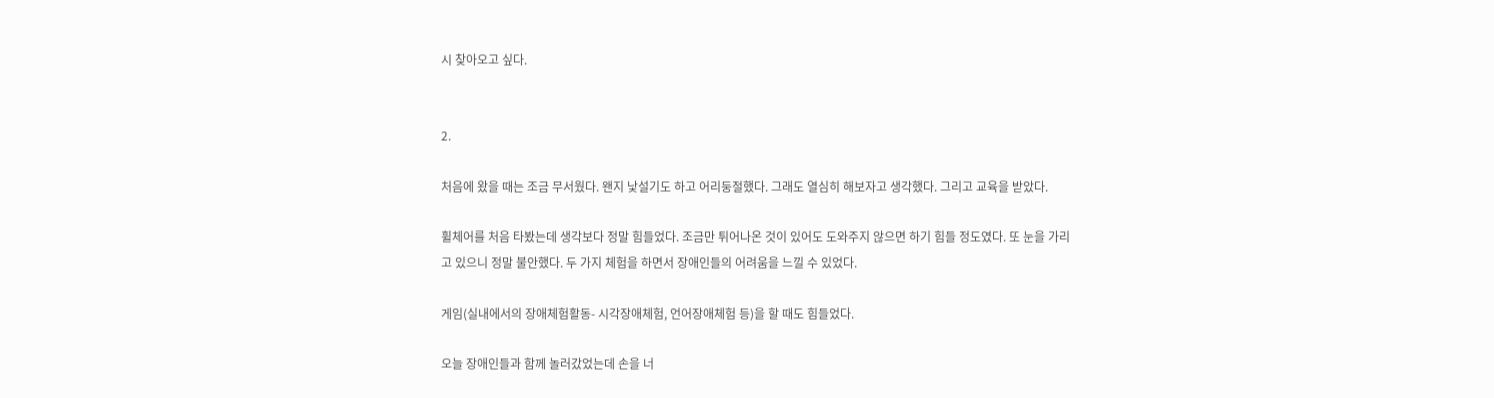시 찾아오고 싶다.


2.

처음에 왔을 때는 조금 무서웠다. 왠지 낯설기도 하고 어리둥절했다. 그래도 열심히 해보자고 생각했다. 그리고 교육을 받았다.

휠체어를 처음 타봤는데 생각보다 정말 힘들었다. 조금만 튀어나온 것이 있어도 도와주지 않으면 하기 힘들 정도였다. 또 눈을 가리고 있으니 정말 불안했다. 두 가지 체험을 하면서 장애인들의 어려움을 느낄 수 있었다.

게임(실내에서의 장애체험활동- 시각장애체험, 언어장애체험 등)을 할 때도 힘들었다.

오늘 장애인들과 함께 놀러갔었는데 손을 너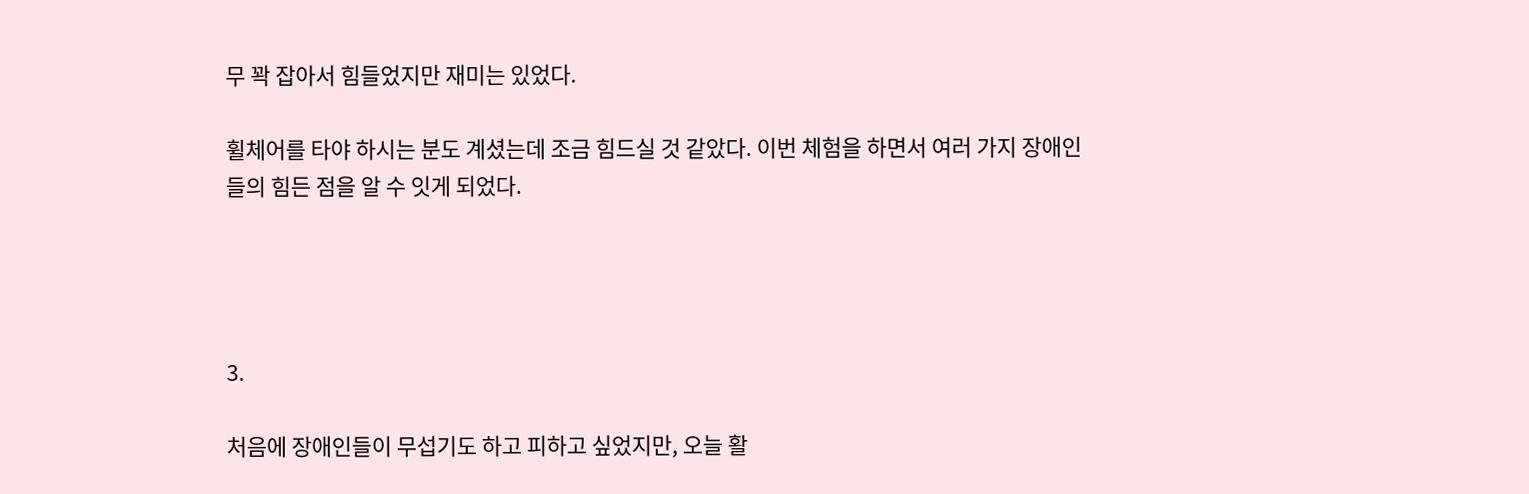무 꽉 잡아서 힘들었지만 재미는 있었다.

휠체어를 타야 하시는 분도 계셨는데 조금 힘드실 것 같았다. 이번 체험을 하면서 여러 가지 장애인들의 힘든 점을 알 수 잇게 되었다.




3.

처음에 장애인들이 무섭기도 하고 피하고 싶었지만, 오늘 활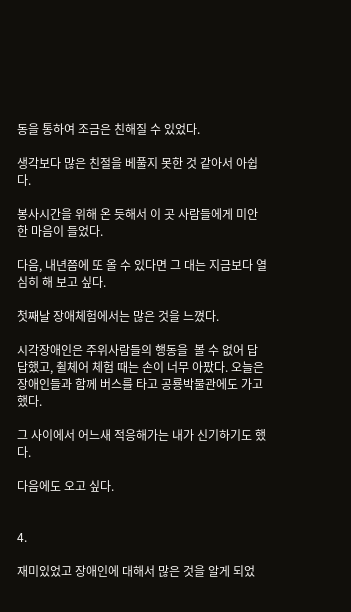동을 통하여 조금은 친해질 수 있었다.

생각보다 많은 친절을 베풀지 못한 것 같아서 아쉽다.

봉사시간을 위해 온 듯해서 이 곳 사람들에게 미안한 마음이 들었다.

다음, 내년쯤에 또 올 수 있다면 그 대는 지금보다 열심히 해 보고 싶다.

첫째날 장애체험에서는 많은 것을 느꼈다.

시각장애인은 주위사람들의 행동을  볼 수 없어 답답했고, 췰체어 체험 때는 손이 너무 아팠다. 오늘은 장애인들과 함께 버스를 타고 공룡박물관에도 가고 했다.

그 사이에서 어느새 적응해가는 내가 신기하기도 했다.

다음에도 오고 싶다.


4.

재미있었고 장애인에 대해서 많은 것을 알게 되었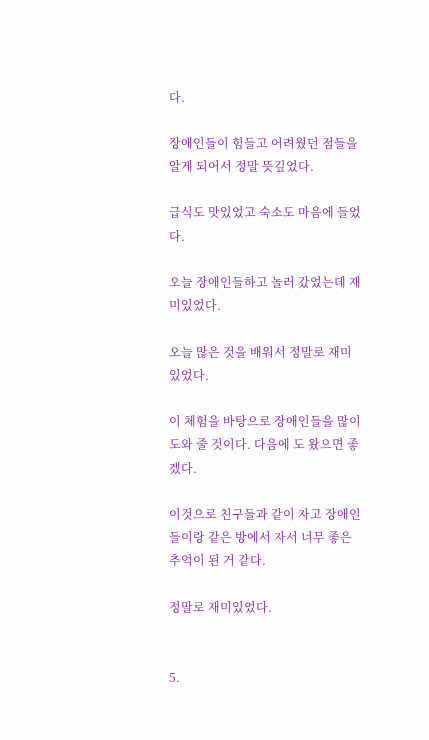다.

장애인들이 힘들고 어려웠던 점들을 알게 되어서 정말 뜻깊었다.

급식도 맛있었고 숙소도 마음에 들었다.

오늘 장애인들하고 놀러 갔었는데 재미있었다.

오늘 많은 것을 배워서 정말로 재미있었다.

이 체험을 바탕으로 장애인들을 많이 도와 줄 것이다. 다음에 도 왔으면 좋겠다.

이것으로 친구들과 같이 자고 장애인들이랑 같은 방에서 자서 너무 좋은 추억이 된 거 같다.

정말로 재미있었다.


5.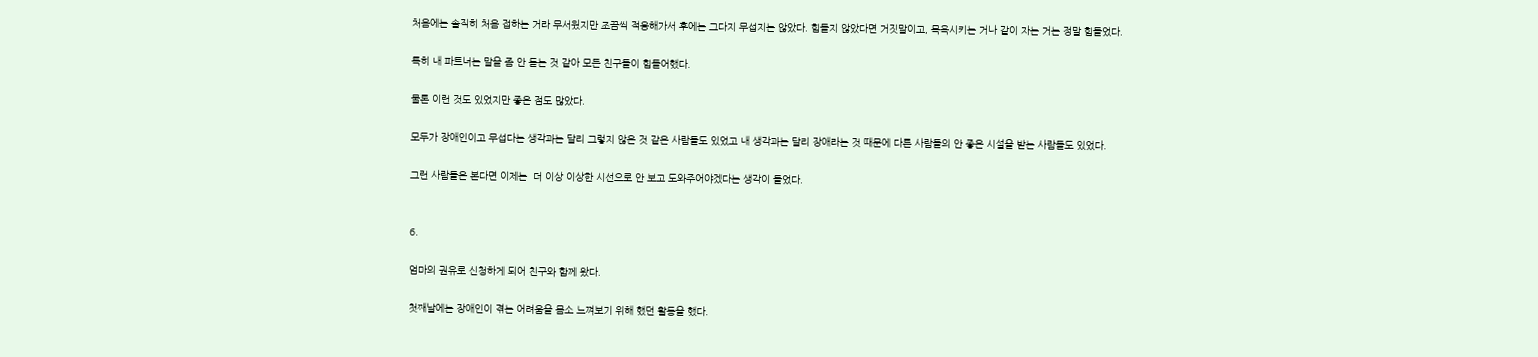처음에는 솔직히 처음 접하는 거라 무서웠지만 조끔씩 적응해가서 후에는 그다지 무섭지는 않았다. 힘들지 않았다면 거짓말이고, 목욕시키는 거나 같이 자는 거는 정말 힘들었다.

특히 내 파트너는 말을 좀 안 듣는 것 같아 모든 친구들이 힘들어했다.

물론 이런 것도 있었지만 좋은 점도 많았다.

모두가 장애인이고 무섭다는 생각과는 달리 그렇지 않은 것 같은 사람들도 있었고 내 생각과는 달리 장애라는 것 때문에 다른 사람들의 안 좋은 시설을 받는 사람들도 있었다.

그런 사람들은 본다면 이제는  더 이상 이상한 시선으로 안 보고 도와주어야겠다는 생각이 들었다.


6.

엄마의 권유로 신청하게 되어 친구와 함께 왔다.

첫째날에는 장애인이 겪는 어려움을 몸소 느껴보기 위해 했던 활동을 했다.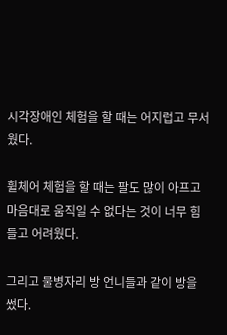시각장애인 체험을 할 때는 어지럽고 무서웠다.

휠체어 체험을 할 때는 팔도 많이 아프고 마음대로 움직일 수 없다는 것이 너무 힘들고 어려웠다.

그리고 물병자리 방 언니들과 같이 방을 썼다.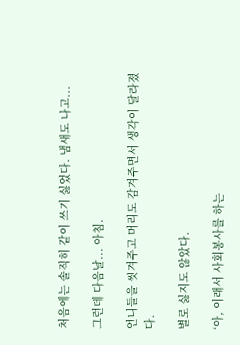처음에는 솔직히 같이 쓰기 싫었다. 냄새도 나고...

그런데 다음날... 아침.

언니들을 씻겨주고 머리도 감겨주면서 생각이 달라졌다.

별로 싫지도 않았다.

‘아, 이래서 사회봉사를 하는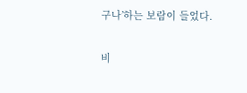구나’하는 보람이 들었다.

비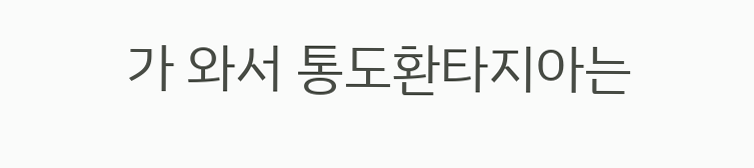가 와서 통도환타지아는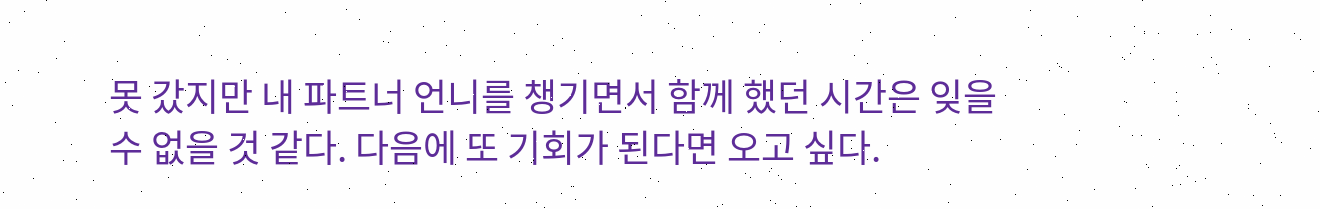못 갔지만 내 파트너 언니를 챙기면서 함께 했던 시간은 잊을 수 없을 것 같다. 다음에 또 기회가 된다면 오고 싶다.